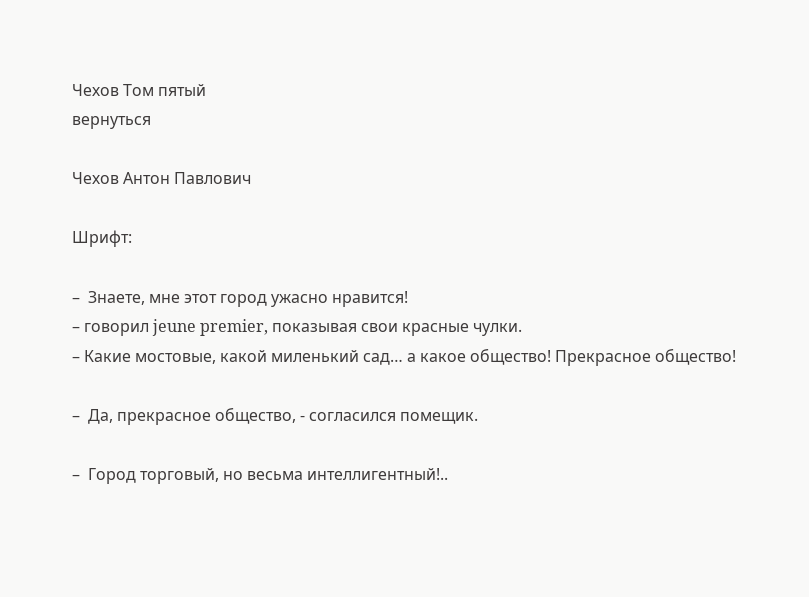Чехов Том пятый
вернуться

Чехов Антон Павлович

Шрифт:

–  Знаете, мне этот город ужасно нравится!
– говорил jeune premier, показывая свои красные чулки.
– Какие мостовые, какой миленький сад… а какое общество! Прекрасное общество!

–  Да, прекрасное общество, - согласился помещик.

–  Город торговый, но весьма интеллигентный!..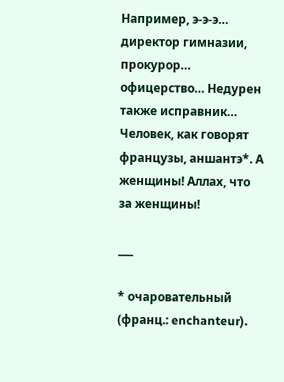Например, э-э-э… директор гимназии, прокурор… офицерство… Недурен также исправник… Человек, как говорят французы, аншантэ*. А женщины! Аллах, что за женщины!

___

* очаровательный (франц.: enchanteur).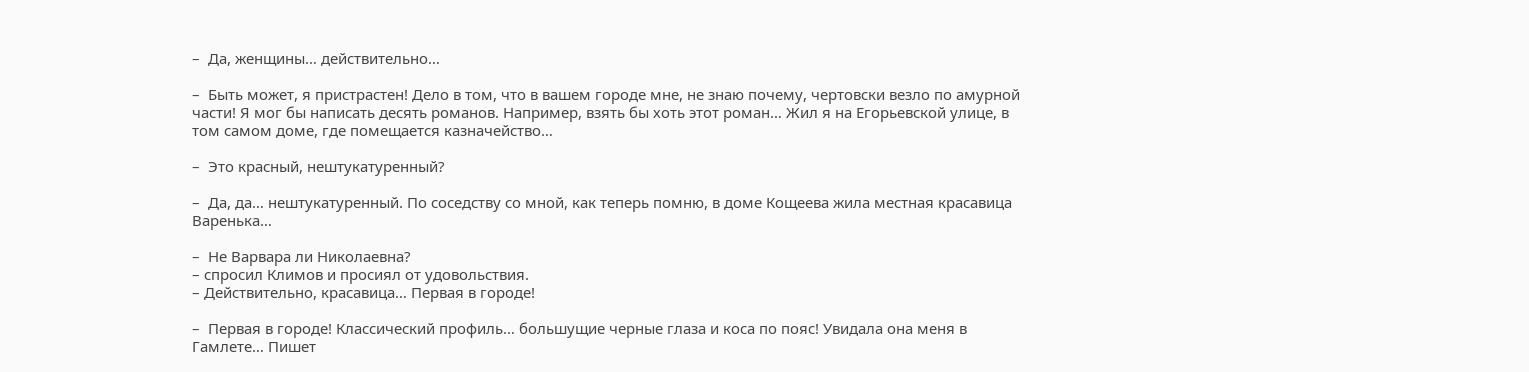–  Да, женщины… действительно…

–  Быть может, я пристрастен! Дело в том, что в вашем городе мне, не знаю почему, чертовски везло по амурной части! Я мог бы написать десять романов. Например, взять бы хоть этот роман… Жил я на Егорьевской улице, в том самом доме, где помещается казначейство…

–  Это красный, нештукатуренный?

–  Да, да… нештукатуренный. По соседству со мной, как теперь помню, в доме Кощеева жила местная красавица Варенька…

–  Не Варвара ли Николаевна?
– спросил Климов и просиял от удовольствия.
– Действительно, красавица… Первая в городе!

–  Первая в городе! Классический профиль… большущие черные глаза и коса по пояс! Увидала она меня в Гамлете… Пишет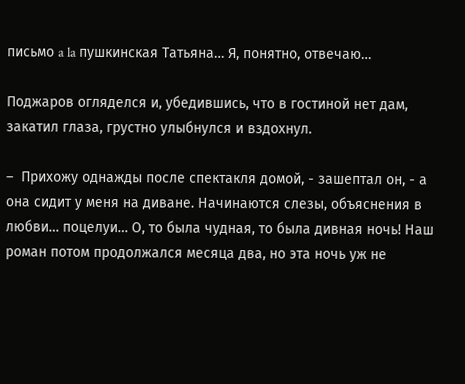письмо a la пушкинская Татьяна… Я, понятно, отвечаю…

Поджаров огляделся и, убедившись, что в гостиной нет дам, закатил глаза, грустно улыбнулся и вздохнул.

–  Прихожу однажды после спектакля домой, - зашептал он, - а она сидит у меня на диване. Начинаются слезы, объяснения в любви… поцелуи… О, то была чудная, то была дивная ночь! Наш роман потом продолжался месяца два, но эта ночь уж не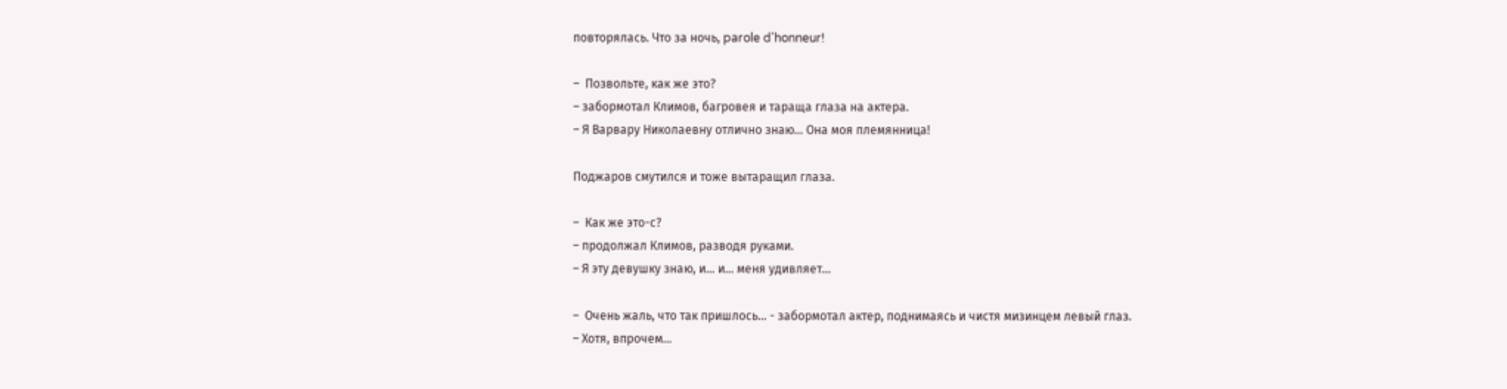повторялась. Что за ночь, parole d'honneur!

–  Позвольте, как же это?
– забормотал Климов, багровея и тараща глаза на актера.
– Я Варвару Николаевну отлично знаю… Она моя племянница!

Поджаров смутился и тоже вытаращил глаза.

–  Как же это-с?
– продолжал Климов, разводя руками.
– Я эту девушку знаю, и… и… меня удивляет…

–  Очень жаль, что так пришлось… - забормотал актер, поднимаясь и чистя мизинцем левый глаз.
– Хотя, впрочем…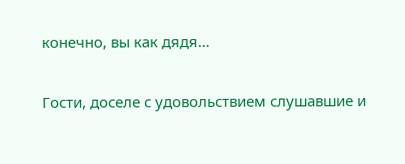конечно, вы как дядя…

Гости, доселе с удовольствием слушавшие и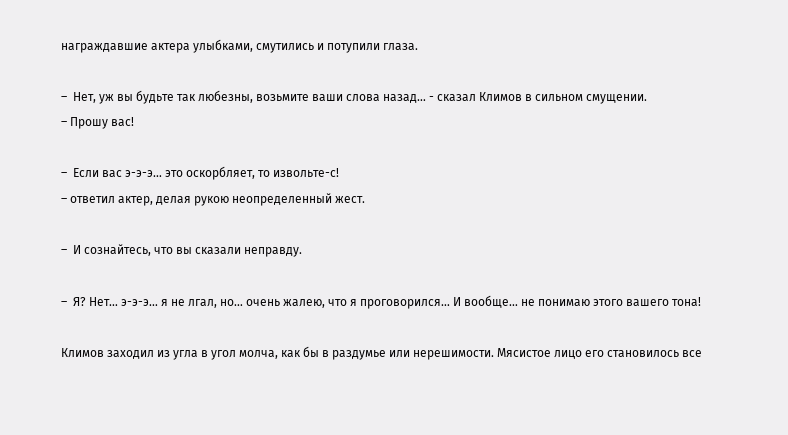награждавшие актера улыбками, смутились и потупили глаза.

–  Нет, уж вы будьте так любезны, возьмите ваши слова назад… - сказал Климов в сильном смущении.
– Прошу вас!

–  Если вас э-э-э… это оскорбляет, то извольте-с!
– ответил актер, делая рукою неопределенный жест.

–  И сознайтесь, что вы сказали неправду.

–  Я? Нет… э-э-э… я не лгал, но… очень жалею, что я проговорился… И вообще… не понимаю этого вашего тона!

Климов заходил из угла в угол молча, как бы в раздумье или нерешимости. Мясистое лицо его становилось все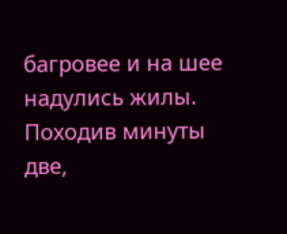багровее и на шее надулись жилы. Походив минуты две,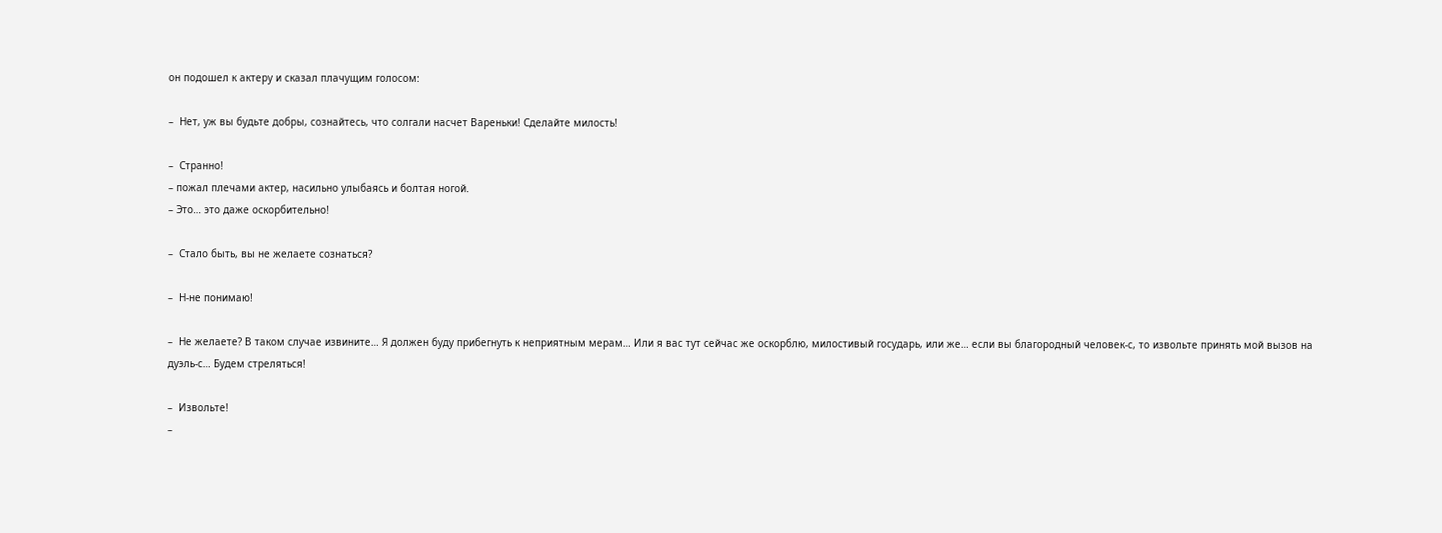он подошел к актеру и сказал плачущим голосом:

–  Нет, уж вы будьте добры, сознайтесь, что солгали насчет Вареньки! Сделайте милость!

–  Странно!
– пожал плечами актер, насильно улыбаясь и болтая ногой.
– Это… это даже оскорбительно!

–  Стало быть, вы не желаете сознаться?

–  Н-не понимаю!

–  Не желаете? В таком случае извините… Я должен буду прибегнуть к неприятным мерам… Или я вас тут сейчас же оскорблю, милостивый государь, или же… если вы благородный человек-с, то извольте принять мой вызов на дуэль-с… Будем стреляться!

–  Извольте!
–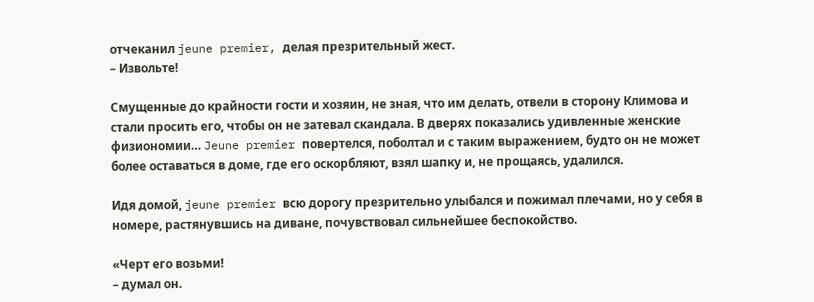отчеканил jeune premier, делая презрительный жест.
– Извольте!

Смущенные до крайности гости и хозяин, не зная, что им делать, отвели в сторону Климова и стали просить его, чтобы он не затевал скандала. В дверях показались удивленные женские физиономии… Jeune premier повертелся, поболтал и с таким выражением, будто он не может более оставаться в доме, где его оскорбляют, взял шапку и, не прощаясь, удалился.

Идя домой, jeune premier всю дорогу презрительно улыбался и пожимал плечами, но у себя в номере, растянувшись на диване, почувствовал сильнейшее беспокойство.

«Черт его возьми!
– думал он.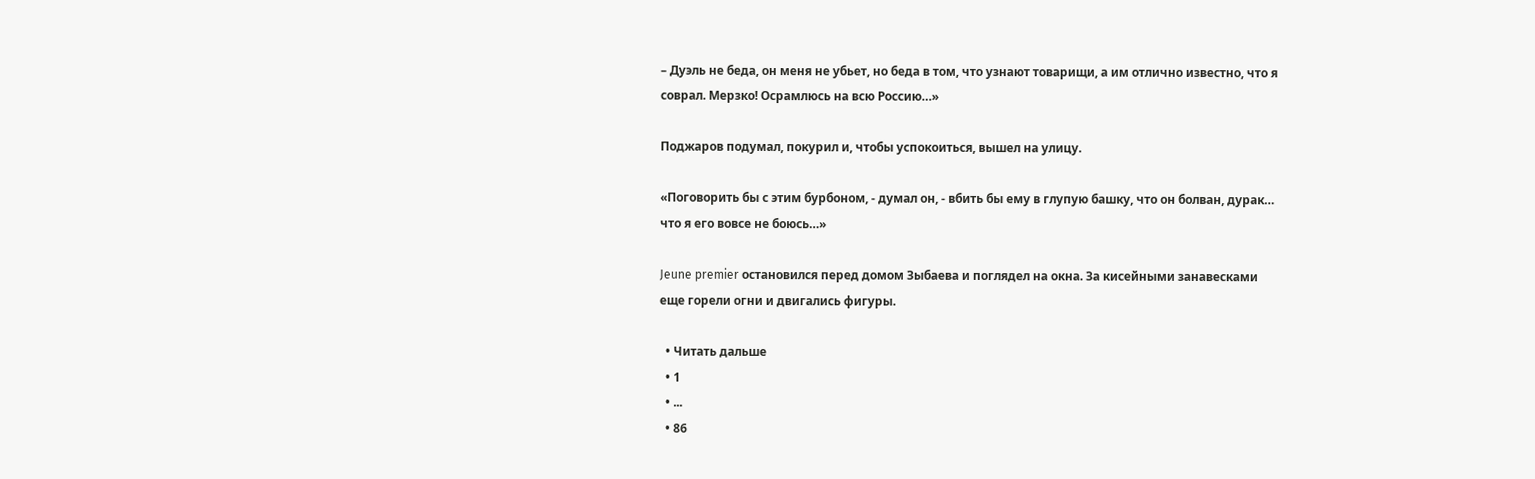– Дуэль не беда, он меня не убьет, но беда в том, что узнают товарищи, а им отлично известно, что я соврал. Мерзко! Осрамлюсь на всю Россию…»

Поджаров подумал, покурил и, чтобы успокоиться, вышел на улицу.

«Поговорить бы с этим бурбоном, - думал он, - вбить бы ему в глупую башку, что он болван, дурак… что я его вовсе не боюсь…»

Jeune premier остановился перед домом Зыбаева и поглядел на окна. За кисейными занавесками еще горели огни и двигались фигуры.

  • Читать дальше
  • 1
  • ...
  • 86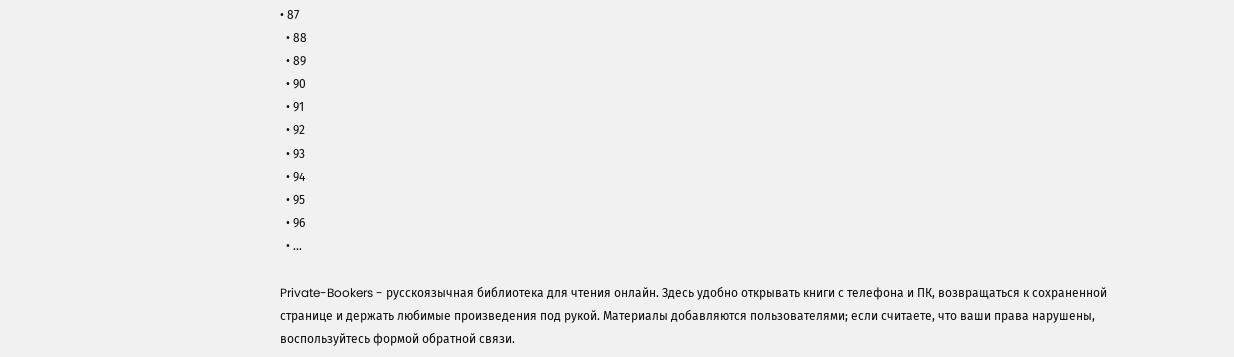• 87
  • 88
  • 89
  • 90
  • 91
  • 92
  • 93
  • 94
  • 95
  • 96
  • ...

Private-Bookers - русскоязычная библиотека для чтения онлайн. Здесь удобно открывать книги с телефона и ПК, возвращаться к сохраненной странице и держать любимые произведения под рукой. Материалы добавляются пользователями; если считаете, что ваши права нарушены, воспользуйтесь формой обратной связи.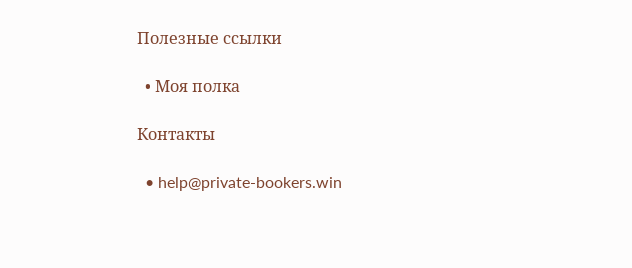Полезные ссылки

  • Моя полка

Контакты

  • help@private-bookers.win